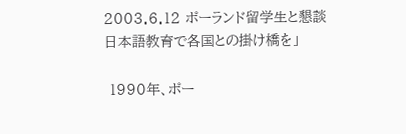2003.6.12 ポーランド留学生と懇談
日本語教育で各国との掛け橋を」

 1990年、ポー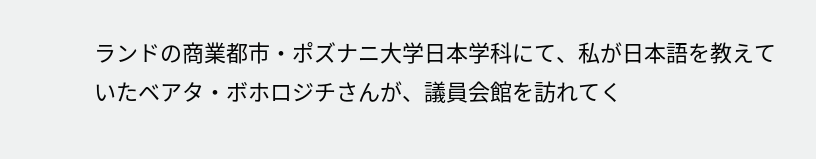ランドの商業都市・ポズナニ大学日本学科にて、私が日本語を教えていたベアタ・ボホロジチさんが、議員会館を訪れてく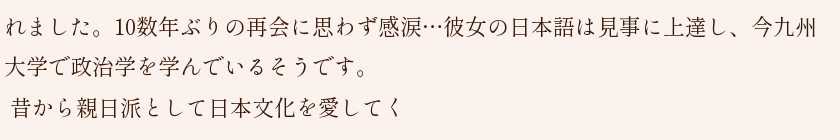れました。10数年ぶりの再会に思わず感涙…彼女の日本語は見事に上達し、今九州大学で政治学を学んでいるそうです。
 昔から親日派として日本文化を愛してく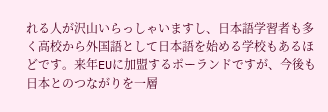れる人が沢山いらっしゃいますし、日本語学習者も多く高校から外国語として日本語を始める学校もあるほどです。来年EUに加盟するポーランドですが、今後も日本とのつながりを一層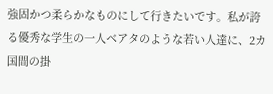強固かつ柔らかなものにして行きたいです。私が誇る優秀な学生の一人ベアタのような若い人達に、2カ国間の掛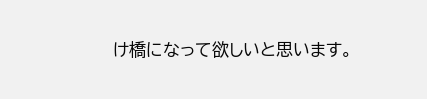け橋になって欲しいと思います。